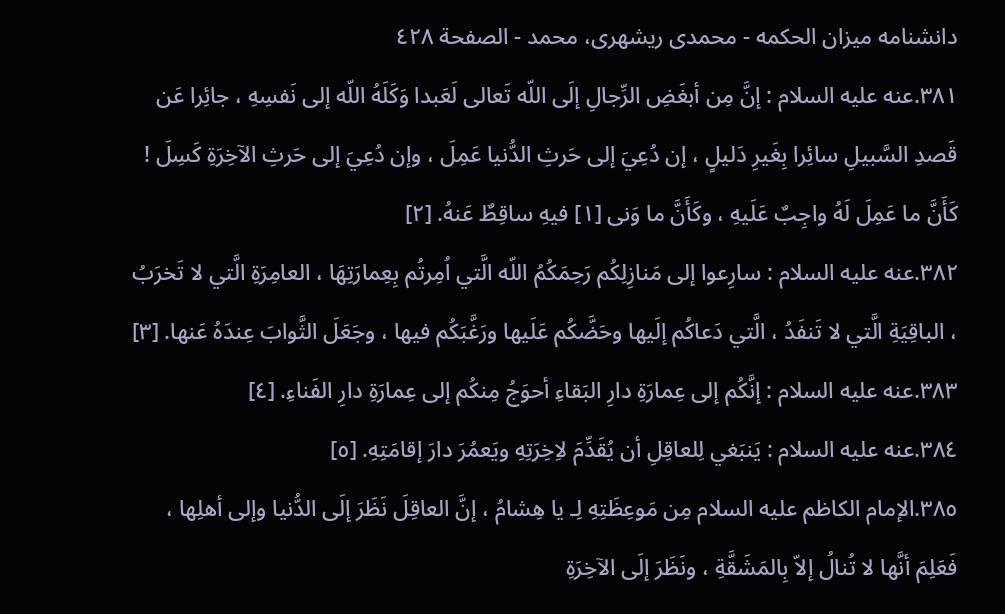دانشنامه ميزان الحكمه - محمدی ریشهری، محمد - الصفحة ٤٢٨
٣٨١.عنه عليه السلام : إنَّ مِن أبغَضِ الرِّجالِ إلَى اللّه تَعالى لَعَبدا وَكَلَهُ اللّه إلى نَفسِهِ ، جائِرا عَن قَصدِ السَّبيلِ سائِرا بِغَيرِ دَليلٍ ، إن دُعِيَ إلى حَرثِ الدُّنيا عَمِلَ ، وإن دُعِيَ إلى حَرثِ الآخِرَةِ كَسِلَ ! كَأَنَّ ما عَمِلَ لَهُ واجِبٌ عَلَيهِ ، وكَأَنَّ ما وَنى [١] فيهِ ساقِطٌ عَنهُ. [٢]
٣٨٢.عنه عليه السلام : سارِعوا إلى مَنازِلِكُم رَحِمَكُمُ اللّه الَّتي اُمِرتُم بِعِمارَتِهَا ، العامِرَةِ الَّتي لا تَخرَبُ ، الباقِيَةِ الَّتي لا تَنفَدُ ، الَّتي دَعاكُم إلَيها وحَضَّكُم عَلَيها ورَغَّبَكُم فيها ، وجَعَلَ الثَّوابَ عِندَهُ عَنها. [٣]
٣٨٣.عنه عليه السلام : إنَّكُم إلى عِمارَةِ دارِ البَقاءِ أحوَجُ مِنكُم إلى عِمارَةِ دارِ الفَناءِ. [٤]
٣٨٤.عنه عليه السلام : يَنبَغي لِلعاقِلِ أن يُقَدِّمَ لاِخِرَتِهِ ويَعمُرَ دارَ إقامَتِهِ. [٥]
٣٨٥.الإمام الكاظم عليه السلام مِن مَوعِظَتِهِ لِـ يا هِشامُ ، إنَّ العاقِلَ نَظَرَ إلَى الدُّنيا وإلى أهلِها ، فَعَلِمَ أنَّها لا تُنالُ إلاّ بِالمَشَقَّةِ ، ونَظَرَ إلَى الآخِرَةِ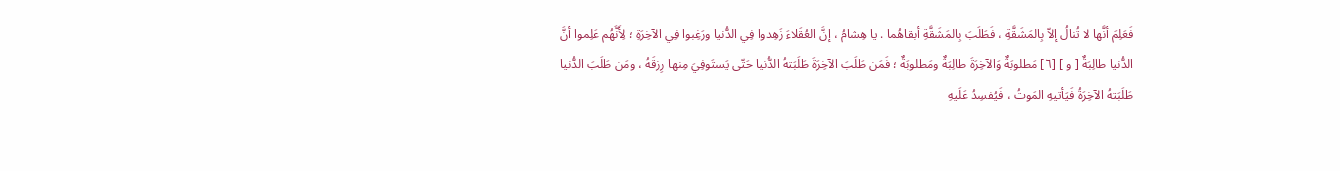فَعَلِمَ أنَّها لا تُنالُ إلاّ بِالمَشَقَّةِ ، فَطَلَبَ بِالمَشَقَّةِ أبقاهُما . يا هِشامُ ، إنَّ العُقَلاءَ زَهِدوا فِي الدُّنيا ورَغِبوا فِي الآخِرَةِ ؛ لِأَنَّهُم عَلِموا أنَّ الدُّنيا طالِبَةٌ [ و ] [٦] مَطلوبَةٌ وَالآخِرَةَ طالِبَةٌ ومَطلوبَةٌ ؛ فَمَن طَلَبَ الآخِرَةَ طَلَبَتهُ الدُّنيا حَتّى يَستَوفِيَ مِنها رِزقَهُ ، ومَن طَلَبَ الدُّنيا طَلَبَتهُ الآخِرَةُ فَيَأتيهِ المَوتُ ، فَيُفسِدُ عَلَيهِ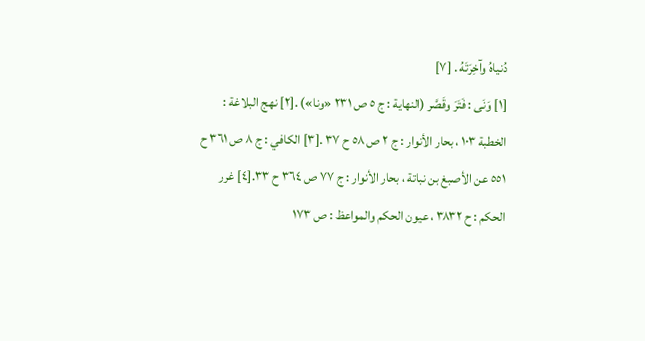دُنياهُ وآخِرَتَهُ . [٧]
[١] وَنَى : فَتَرَ وقَصَّر (النهاية : ج ٥ ص ٢٣١ «ونا») .[٢] نهج البلاغة : الخطبة ١٠٣ ، بحار الأنوار : ج ٢ ص ٥٨ ح ٣٧ .[٣] الكافي : ج ٨ ص ٣٦١ ح ٥٥١ عن الأصبغ بن نباتة ، بحار الأنوار : ج ٧٧ ص ٣٦٤ ح ٣٣.[٤] غرر الحكم : ح ٣٨٣٢ ، عيون الحكم والمواعظ : ص ١٧٣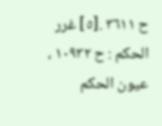ح ٣٦١١ .[٥] غرر الحكم : ح ١٠٩٣٢ ، عيون الحكم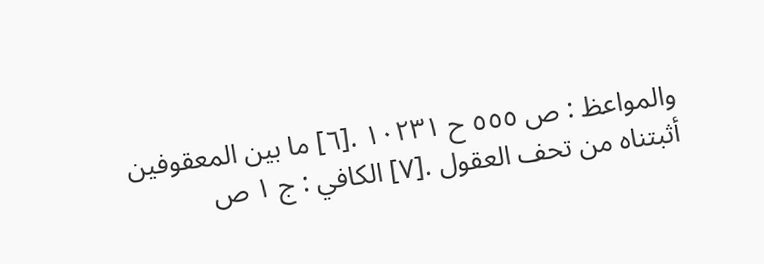والمواعظ : ص ٥٥٥ ح ١٠٢٣١ .[٦] ما بين المعقوفين أثبتناه من تحف العقول .[٧] الكافي : ج ١ ص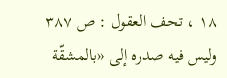١٨ ، تحف العقول : ص ٣٨٧ وليس فيه صدره إلى «بالمشقّة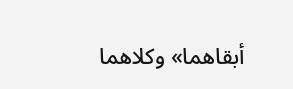أبقاهما» وكلاهما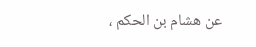عن هشام بن الحكم ،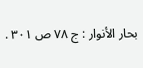بحار الأنوار : ج ٧٨ ص ٣٠١ .